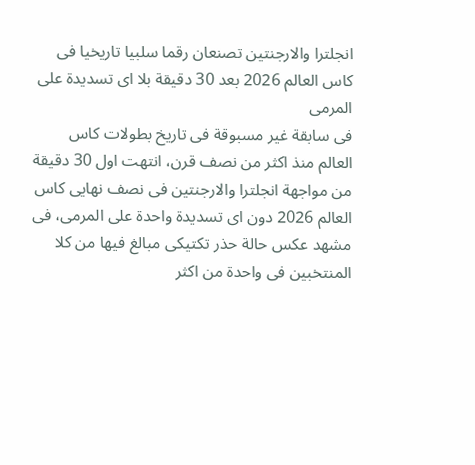انجلترا والارجنتين تصنعان رقما سلبيا تاريخيا فى كاس العالم 2026 بعد 30 دقيقة بلا اى تسديدة على المرمى
فى سابقة غير مسبوقة فى تاريخ بطولات كاس العالم منذ اكثر من نصف قرن، انتهت اول 30 دقيقة من مواجهة انجلترا والارجنتين فى نصف نهايى كاس العالم 2026 دون اى تسديدة واحدة على المرمى، فى مشهد عكس حالة حذر تكتيكى مبالغ فيها من كلا المنتخبين فى واحدة من اكثر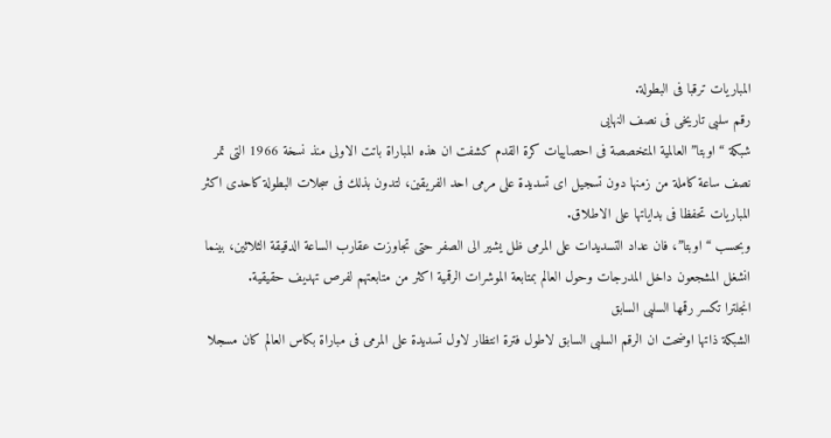المباريات ترقبا فى البطولة.
رقم سلبى تاريخى فى نصف النهايى
شبكة “اوبتا” العالمية المتخصصة فى احصاييات كرة القدم كشفت ان هذه المباراة باتت الاولى منذ نسخة 1966 التى تمر نصف ساعة كاملة من زمنها دون تسجيل اى تسديدة على مرمى احد الفريقين، لتدون بذلك فى سجلات البطولة كاحدى اكثر المباريات تحفظا فى بداياتها على الاطلاق.
وبحسب “اوبتا”، فان عداد التسديدات على المرمى ظل يشير الى الصفر حتى تجاوزت عقارب الساعة الدقيقة الثلاثين، بينما انشغل المشجعون داخل المدرجات وحول العالم بمتابعة الموشرات الرقمية اكثر من متابعتهم لفرص تهديف حقيقية.
انجلترا تكسر رقمها السلبى السابق
الشبكة ذاتها اوضحت ان الرقم السلبى السابق لاطول فترة انتظار لاول تسديدة على المرمى فى مباراة بكاس العالم كان مسجلا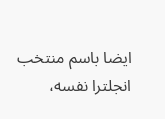ايضا باسم منتخب انجلترا نفسه،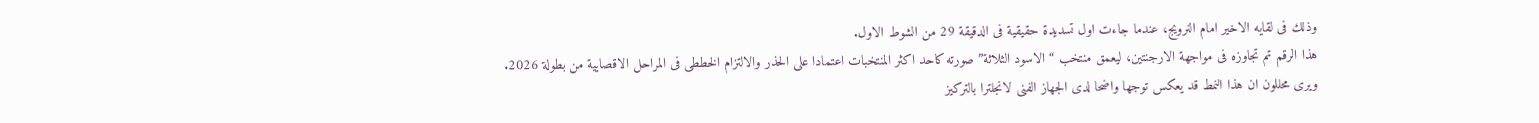وذلك فى لقايه الاخير امام النرويج، عندما جاءت اول تسديدة حقيقية فى الدقيقة 29 من الشوط الاول.
هذا الرقم تم تجاوزه فى مواجهة الارجنتين، ليعمق منتخب “الاسود الثلاثة” صورته كاحد اكثر المنتخبات اعتمادا على الحذر والالتزام الخططى فى المراحل الاقصايية من بطولة 2026.
ويرى محللون ان هذا النمط قد يعكس توجها واضحا لدى الجهاز الفنى لانجلترا بالتركيز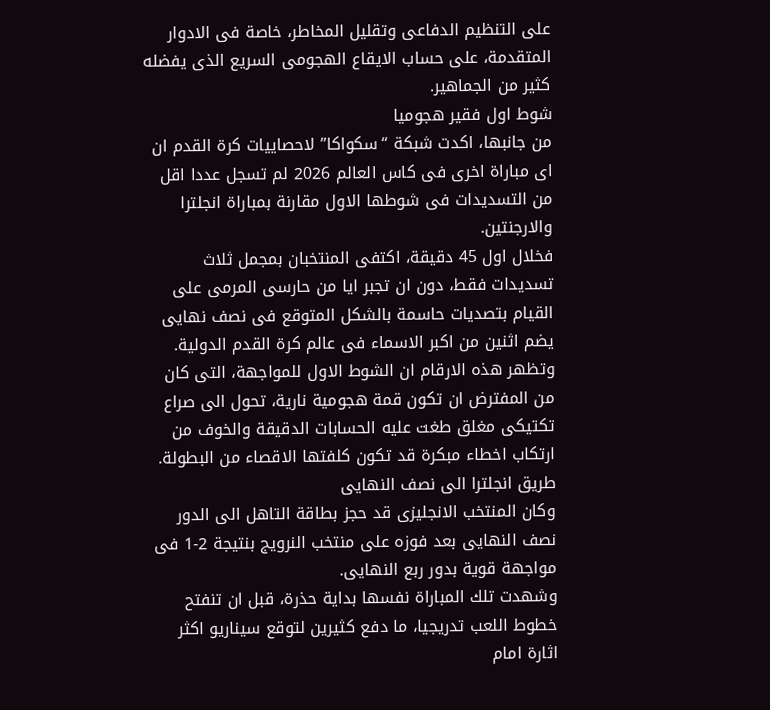على التنظيم الدفاعى وتقليل المخاطر، خاصة فى الادوار المتقدمة، على حساب الايقاع الهجومى السريع الذى يفضله كثير من الجماهير.
شوط اول فقير هجوميا
من جانبها، اكدت شبكة “سكواكا” لاحصاييات كرة القدم ان اى مباراة اخرى فى كاس العالم 2026 لم تسجل عددا اقل من التسديدات فى شوطها الاول مقارنة بمباراة انجلترا والارجنتين.
فخلال اول 45 دقيقة، اكتفى المنتخبان بمجمل ثلاث تسديدات فقط، دون ان تجبر ايا من حارسى المرمى على القيام بتصديات حاسمة بالشكل المتوقع فى نصف نهايى يضم اثنين من اكبر الاسماء فى عالم كرة القدم الدولية.
وتظهر هذه الارقام ان الشوط الاول للمواجهة، التى كان من المفترض ان تكون قمة هجومية نارية، تحول الى صراع تكتيكى مغلق طغت عليه الحسابات الدقيقة والخوف من ارتكاب اخطاء مبكرة قد تكون كلفتها الاقصاء من البطولة.
طريق انجلترا الى نصف النهايى
وكان المنتخب الانجليزى قد حجز بطاقة التاهل الى الدور نصف النهايى بعد فوزه على منتخب النرويج بنتيجة 2-1 فى مواجهة قوية بدور ربع النهايى.
وشهدت تلك المباراة نفسها بداية حذرة، قبل ان تنفتح خطوط اللعب تدريجيا، ما دفع كثيرين لتوقع سيناريو اكثر اثارة امام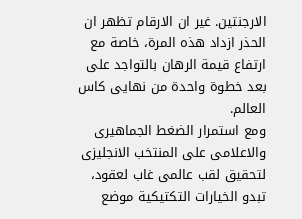الارجنتين. غير ان الارقام تظهر ان الحذر ازداد هذه المرة، خاصة مع ارتفاع قيمة الرهان بالتواجد على بعد خطوة واحدة من نهايى كاس العالم.
ومع استمرار الضغط الجماهيرى والاعلامى على المنتخب الانجليزى لتحقيق لقب عالمى غاب لعقود، تبدو الخيارات التكتيكية موضع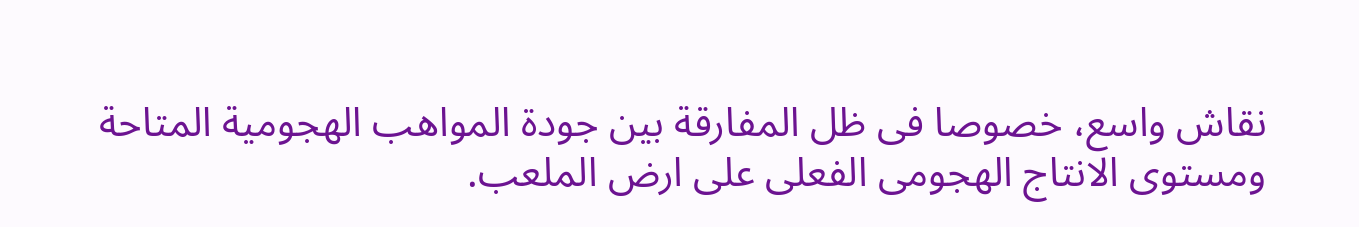نقاش واسع، خصوصا فى ظل المفارقة بين جودة المواهب الهجومية المتاحة ومستوى الانتاج الهجومى الفعلى على ارض الملعب.